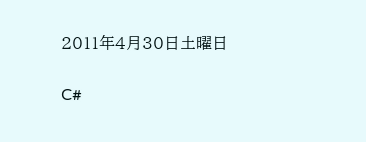2011年4月30日土曜日

C#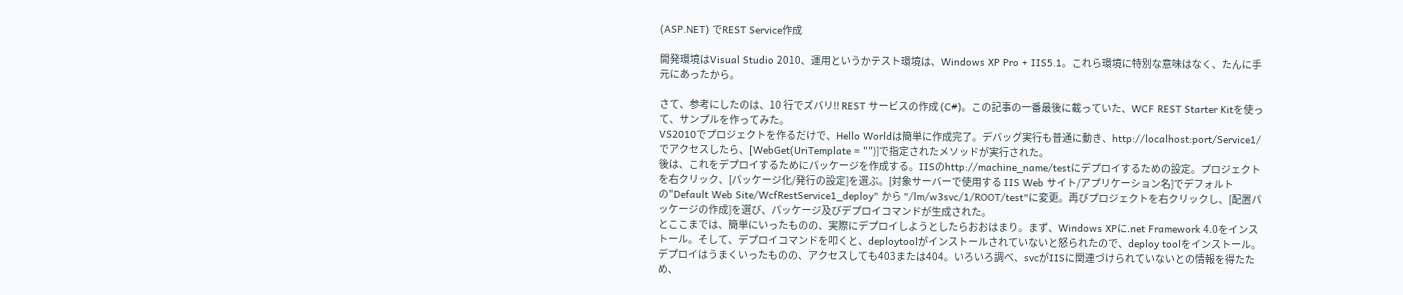(ASP.NET) でREST Service作成

開発環境はVisual Studio 2010、運用というかテスト環境は、Windows XP Pro + IIS5.1。これら環境に特別な意味はなく、たんに手元にあったから。

さて、参考にしたのは、10 行でズバリ!! REST サービスの作成 (C#)。この記事の一番最後に載っていた、WCF REST Starter Kitを使って、サンプルを作ってみた。
VS2010でプロジェクトを作るだけで、Hello Worldは簡単に作成完了。デバッグ実行も普通に動き、http://localhost:port/Service1/でアクセスしたら、[WebGet(UriTemplate = "")]で指定されたメソッドが実行された。
後は、これをデプロイするためにパッケージを作成する。IISのhttp://machine_name/testにデプロイするための設定。プロジェクトを右クリック、[パッケージ化/発行の設定]を選ぶ。[対象サーバーで使用する IIS Web サイト/アプリケーション名]でデフォルトの"Default Web Site/WcfRestService1_deploy" から "/lm/w3svc/1/ROOT/test"に変更。再びプロジェクトを右クリックし、[配置パッケージの作成]を選び、パッケージ及びデプロイコマンドが生成された。
とここまでは、簡単にいったものの、実際にデプロイしようとしたらおおはまり。まず、Windows XPに.net Framework 4.0をインストール。そして、デプロイコマンドを叩くと、deploytoolがインストールされていないと怒られたので、deploy toolをインストール。デプロイはうまくいったものの、アクセスしても403または404。いろいろ調べ、svcがIISに関連づけられていないとの情報を得たため、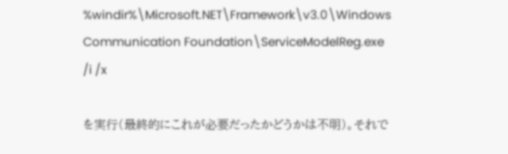%windir%\Microsoft.NET\Framework\v3.0\Windows Communication Foundation\ServiceModelReg.exe /i /x

を実行(最終的にこれが必要だったかどうかは不明)。それで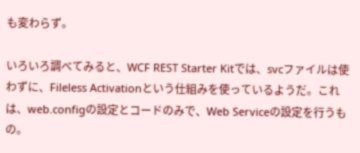も変わらず。

いろいろ調べてみると、WCF REST Starter Kitでは、svcファイルは使わずに、Fileless Activationという仕組みを使っているようだ。これは、web.configの設定とコードのみで、Web Serviceの設定を行うもの。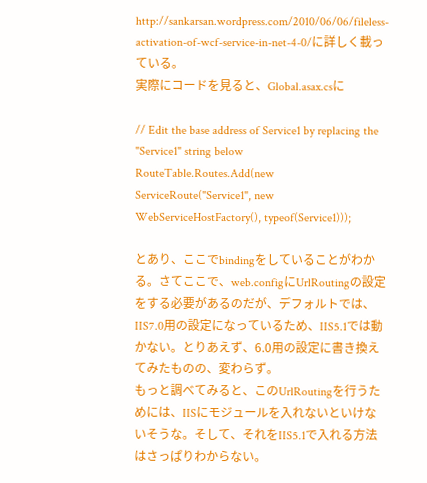http://sankarsan.wordpress.com/2010/06/06/fileless-activation-of-wcf-service-in-net-4-0/に詳しく載っている。
実際にコードを見ると、Global.asax.csに

// Edit the base address of Service1 by replacing the "Service1" string below
RouteTable.Routes.Add(new ServiceRoute("Service1", new WebServiceHostFactory(), typeof(Service1)));

とあり、ここでbindingをしていることがわかる。さてここで、web.configにUrlRoutingの設定をする必要があるのだが、デフォルトでは、IIS7.0用の設定になっているため、IIS5.1では動かない。とりあえず、6.0用の設定に書き換えてみたものの、変わらず。
もっと調べてみると、このUrlRoutingを行うためには、IISにモジュールを入れないといけないそうな。そして、それをIIS5.1で入れる方法はさっぱりわからない。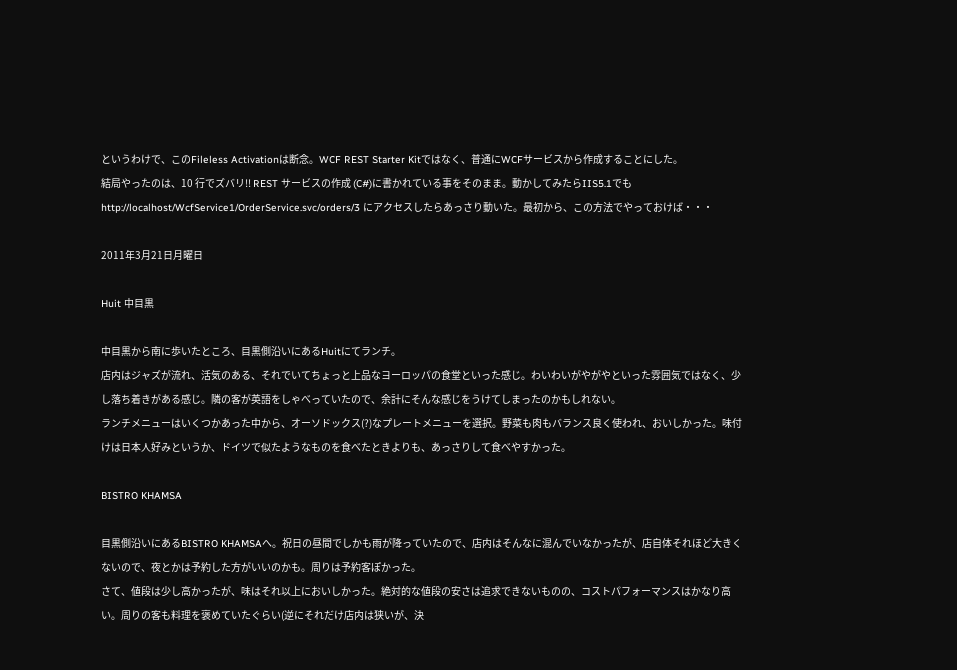というわけで、このFileless Activationは断念。WCF REST Starter Kitではなく、普通にWCFサービスから作成することにした。
結局やったのは、10 行でズバリ!! REST サービスの作成 (C#)に書かれている事をそのまま。動かしてみたらIIS5.1でもhttp://localhost/WcfService1/OrderService.svc/orders/3 にアクセスしたらあっさり動いた。最初から、この方法でやっておけば・・・

2011年3月21日月曜日

Huit 中目黒

中目黒から南に歩いたところ、目黒側沿いにあるHuitにてランチ。
店内はジャズが流れ、活気のある、それでいてちょっと上品なヨーロッパの食堂といった感じ。わいわいがやがやといった雰囲気ではなく、少し落ち着きがある感じ。隣の客が英語をしゃべっていたので、余計にそんな感じをうけてしまったのかもしれない。
ランチメニューはいくつかあった中から、オーソドックス(?)なプレートメニューを選択。野菜も肉もバランス良く使われ、おいしかった。味付けは日本人好みというか、ドイツで似たようなものを食べたときよりも、あっさりして食べやすかった。

BISTRO KHAMSA

目黒側沿いにあるBISTRO KHAMSAへ。祝日の昼間でしかも雨が降っていたので、店内はそんなに混んでいなかったが、店自体それほど大きくないので、夜とかは予約した方がいいのかも。周りは予約客ぽかった。
さて、値段は少し高かったが、味はそれ以上においしかった。絶対的な値段の安さは追求できないものの、コストパフォーマンスはかなり高い。周りの客も料理を褒めていたぐらい(逆にそれだけ店内は狭いが、決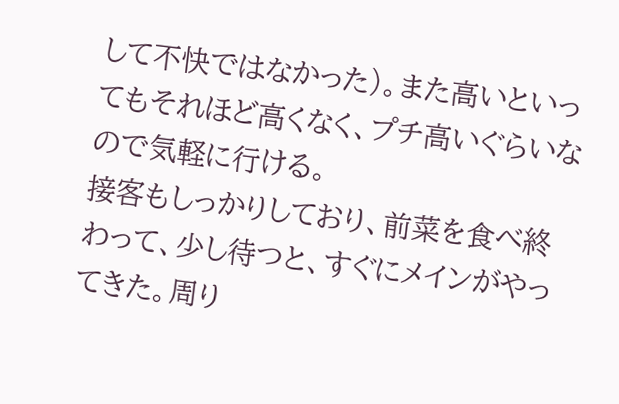して不快ではなかった)。また高いといってもそれほど高くなく、プチ高いぐらいなので気軽に行ける。
接客もしっかりしており、前菜を食べ終わって、少し待つと、すぐにメインがやってきた。周り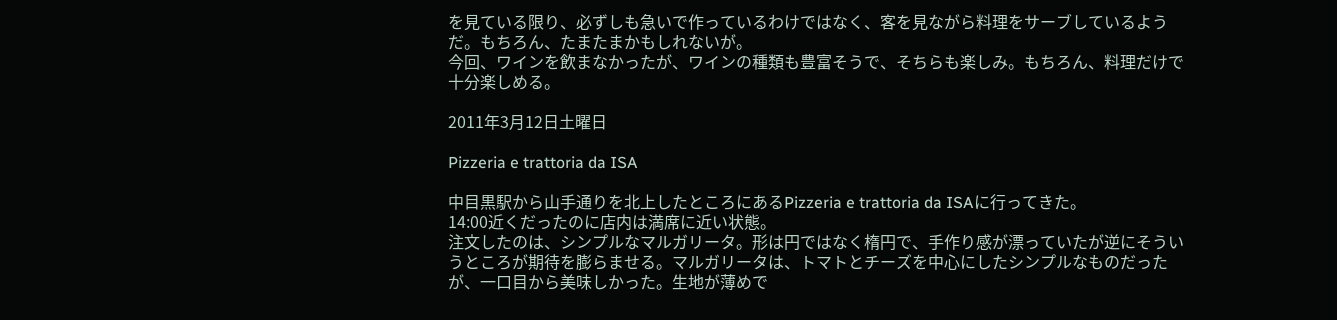を見ている限り、必ずしも急いで作っているわけではなく、客を見ながら料理をサーブしているようだ。もちろん、たまたまかもしれないが。
今回、ワインを飲まなかったが、ワインの種類も豊富そうで、そちらも楽しみ。もちろん、料理だけで十分楽しめる。

2011年3月12日土曜日

Pizzeria e trattoria da ISA

中目黒駅から山手通りを北上したところにあるPizzeria e trattoria da ISAに行ってきた。
14:00近くだったのに店内は満席に近い状態。
注文したのは、シンプルなマルガリータ。形は円ではなく楕円で、手作り感が漂っていたが逆にそういうところが期待を膨らませる。マルガリータは、トマトとチーズを中心にしたシンプルなものだったが、一口目から美味しかった。生地が薄めで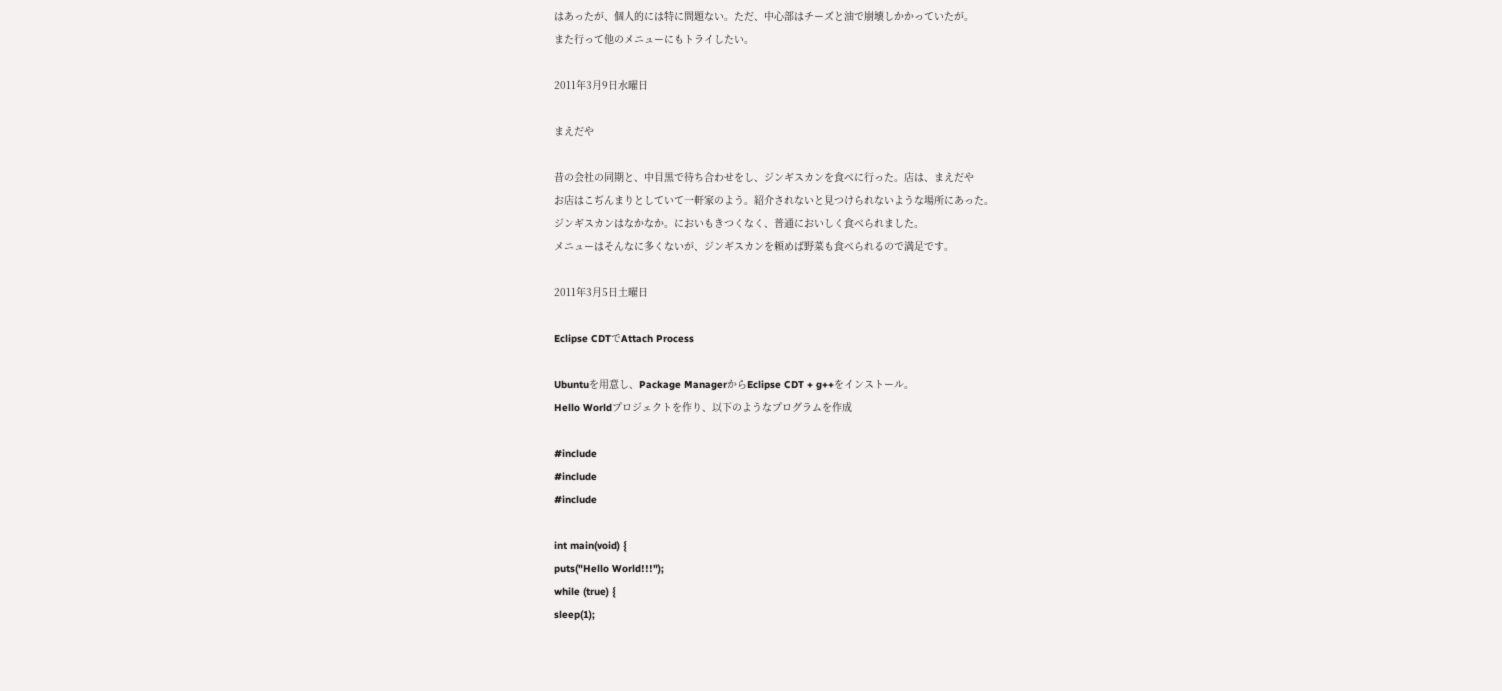はあったが、個人的には特に問題ない。ただ、中心部はチーズと油で崩壊しかかっていたが。
また行って他のメニューにもトライしたい。

2011年3月9日水曜日

まえだや

昔の会社の同期と、中目黒で待ち合わせをし、ジンギスカンを食べに行った。店は、まえだや
お店はこぢんまりとしていて一軒家のよう。紹介されないと見つけられないような場所にあった。
ジンギスカンはなかなか。においもきつくなく、普通においしく食べられました。
メニューはそんなに多くないが、ジンギスカンを頼めば野菜も食べられるので満足です。

2011年3月5日土曜日

Eclipse CDTでAttach Process

Ubuntuを用意し、Package ManagerからEclipse CDT + g++をインストール。
Hello Worldプロジェクトを作り、以下のようなプログラムを作成

#include
#include
#include

int main(void) {
puts("Hello World!!!");
while (true) {
sleep(1);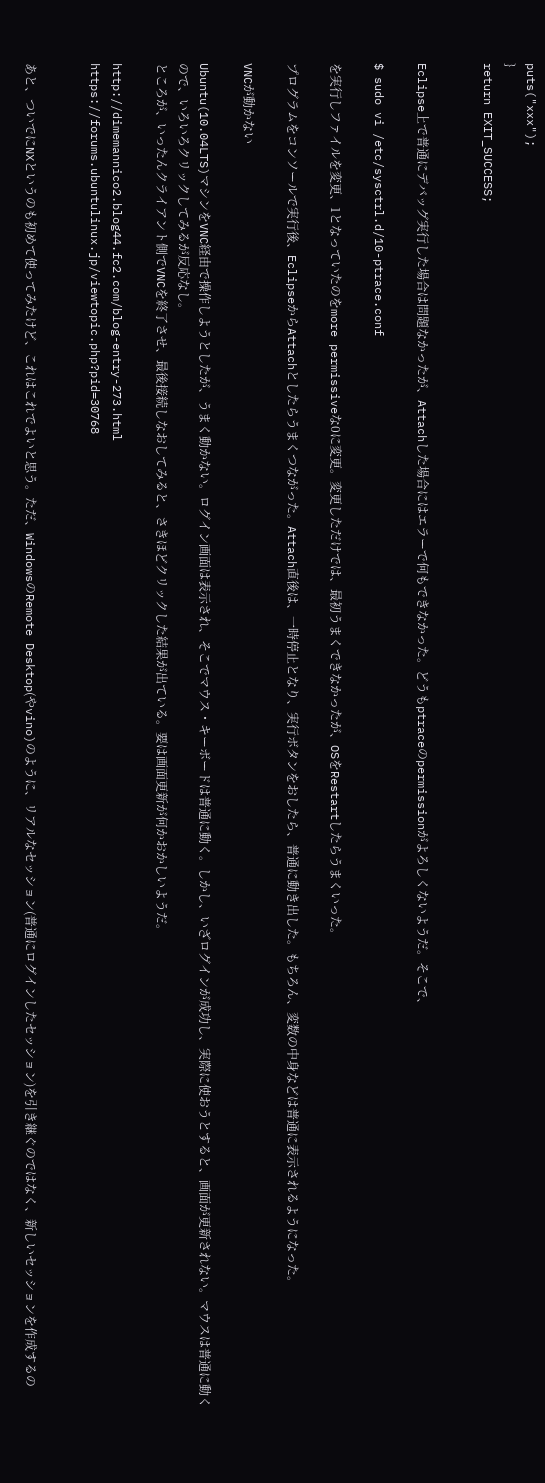puts("xxx");
}
return EXIT_SUCCESS;


Eclipse上で普通にデバッグ実行した場合は問題なかったが、Attachした場合にはエラーで何もできなかった。どうもptraceのpermissionがよろしくないようだ。そこで、

$ sudo vi /etc/sysctrl.d/10-ptrace.conf

を実行しファイルを変更、1となっていたのをmore permissiveな0に変更。変更しただけでは、最初うまくできなかったが、OSをRestartしたらうまくいった。

プログラムをコンソールで実行後、EclipseからAttachとしたらうまくつながった。Attach直後は、一時停止となり、実行ボタンをおしたら、普通に動き出した。もちろん、変数の中身などは普通に表示されるようになった。

VNCが動かない

Ubuntu(10.04LTS)マシンをVNC経由で操作しようとしたが、うまく動かない。ログイン画面は表示され、そこでマウス・キーボードは普通に動く。しかし、いざログインが成功し、実際に使おうとすると、画面が更新されない。マウスは普通に動くので、いろいろクリックしてみるが反応なし。
ところが、いったんクライアント側でVNCを終了させ、最後接続しなおしてみると、さきほどクリックした結果が出ている。要は画面更新が何かおかしいようだ。

http://dimemannico2.blog44.fc2.com/blog-entry-273.html
https://forums.ubuntulinux.jp/viewtopic.php?pid=30768


あと、ついでにNXというのも初めて使ってみたけど、これはこれでよいと思う。ただ、WindowsのRemote Desktop(やvino)のように、リアルなセッション(普通にログインしたセッション)を引き継ぐのではなく、新しいセッションを作成するの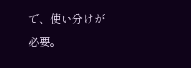で、使い分けが必要。